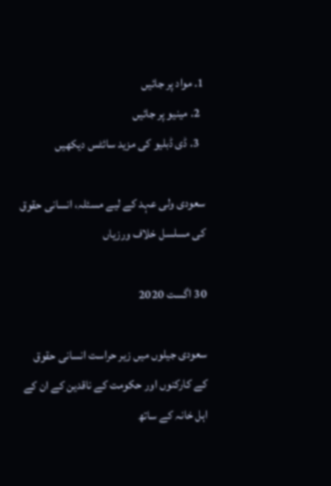1. مواد پر جائیں
  2. مینیو پر جائیں
  3. ڈی ڈبلیو کی مزید سائٹس دیکھیں

سعودی ولی عہد کے لیے مسئلہ، انسانی حقوق کی مسلسل خلاف ورزياں

30 اگست 2020

سعودی جيلوں ميں زير حراست انسانی حقوق کے کارکنوں اور حکومت کے ناقدين کے ان کے اہل خانہ کے ساتھ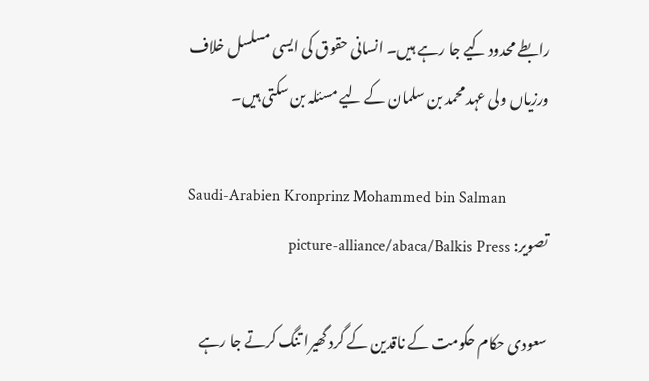رابطے محدود کیے جا رہے ہیں۔ انسانی حقوق کی ایسی مسلسل خلاف ورزياں ولی عہد محمد بن سلمان کے ليے مسئلہ بن سکتی ہيں۔

Saudi-Arabien Kronprinz Mohammed bin Salman
تصویر: picture-alliance/abaca/Balkis Press

سعودی حکام حکومت کے ناقدين کے گرد گھيرا تنگ کرتے جا رہے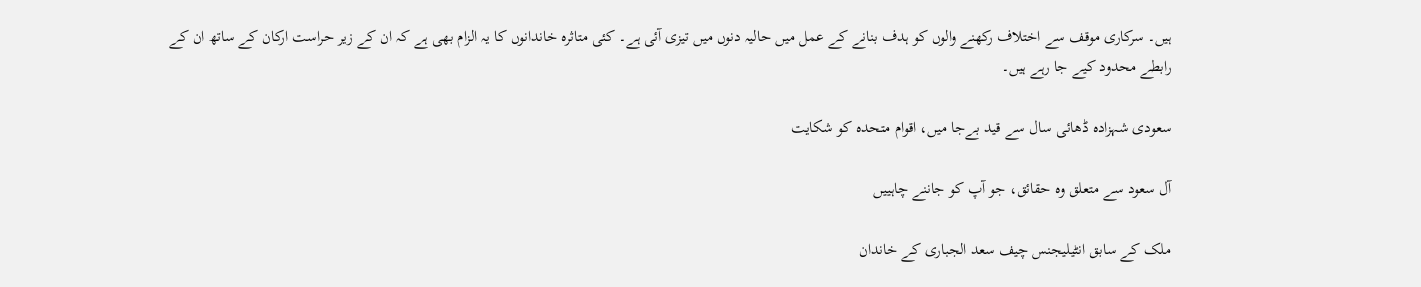ہيں۔ سرکاری موقف سے اختلاف رکھنے والوں کو ہدف بنانے کے عمل ميں حاليہ دنوں ميں تيزی آئی ہے۔ کئی متاثرہ خاندانوں کا يہ الزام بھی ہے کہ ان کے زير حراست ارکان کے ساتھ ان کے رابطے محدود کیے جا رہے ہیں۔

سعودی شہزادہ ڈھائی سال سے قید بےجا میں، اقوام متحدہ کو شکایت

آل سعود سے متعلق وہ حقائق، جو آپ کو جاننے چاہییں

ملک کے سابق انٹيليجنس چيف سعد الجباری کے خاندان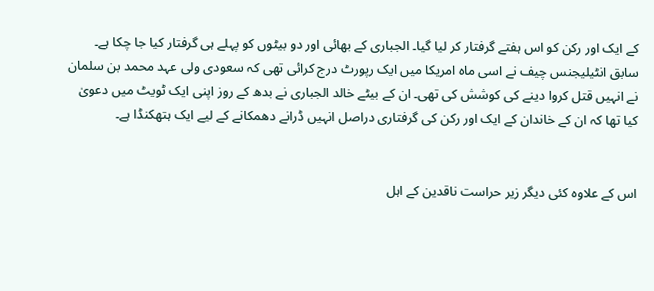کے ايک اور رکن کو اس ہفتے گرفتار کر ليا گيا۔ الجباری کے بھائی اور دو بيٹوں کو پہلے ہی گرفتار کيا جا چکا ہے۔ سابق انٹيليجنس چيف نے اسی ماہ امريکا ميں ایک رپورٹ درج کرائی تھی کہ سعودی ولی عہد محمد بن سلمان نے انہيں قتل کروا دینے کی کوشش کی تھی۔ ان کے بیٹے خالد الجباری نے بدھ کے روز اپنی ايک ٹويٹ ميں دعویٰ کيا تھا کہ ان کے خاندان کے ايک اور رکن کی گرفتاری دراصل انہيں ڈرانے دھمکانے کے لیے ایک ہتھکنڈا ہے۔


اس کے علاوہ کئی ديگر زير حراست ناقدين کے اہل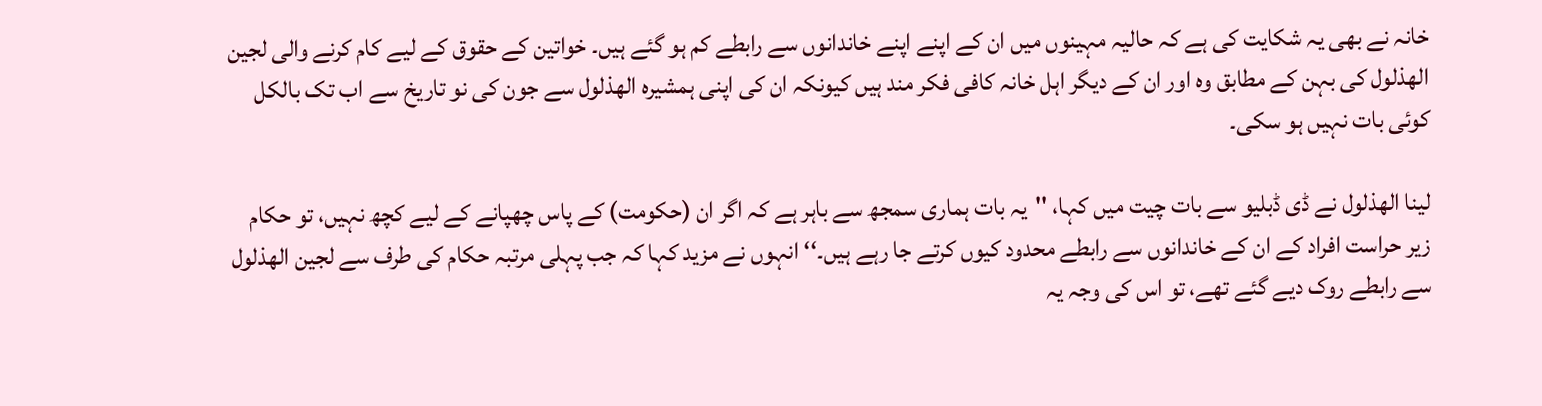خانہ نے بھی يہ شکايت کی ہے کہ حاليہ مہينوں ميں ان کے اپنے اپنے خاندانوں سے رابطے کم ہو گئے ہيں۔ خواتین کے حقوق کے ليے کام کرنے والی لجين الهذلول کی بہن کے مطابق وہ اور ان کے ديگر اہل خانہ کافی فکر مند ہيں کيونکہ ان کی اپنی ہمشیرہ الهذلول سے جون کی نو تاریخ سے اب تک بالکل کوئی بات نہيں ہو سکی۔

لينا الهذلول نے ڈی ڈبليو سے بات چیت میں کہا، ''يہ بات ہماری سمجھ سے باہر ہے کہ اگر ان (حکومت) کے پاس چھپانے کے لیے کچھ نہيں، تو حکام زیر حراست افراد کے ان کے خاندانوں سے رابطے محدود کيوں کرتے جا رہے ہيں۔‘‘ انہوں نے مزيد کہا کہ جب پہلی مرتبہ حکام کی طرف سے لجين الهذلول سے رابطے روک دیے گئے تھے، تو اس کی وجہ يہ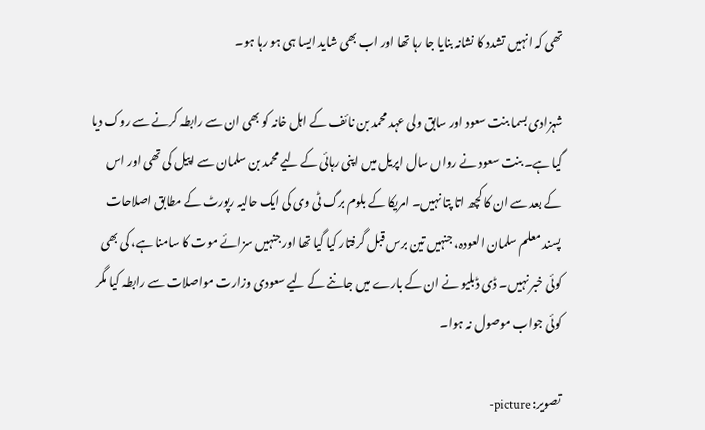تھی کہ انہيں تشدد کا نشانہ بنايا جا رہا تھا اور اب بھی شايد ايسا ہی ہو رہا ہو۔

شہزادی بسما بنت سعود اور سابق ولی عہد محمد بن نائف کے اہل خانہ کو بھی ان سے رابطہ کرنے سے روک ديا گيا ہے۔ بنت سعود نے رواں سال اپريل ميں اپنی رہائی کے ليے محمد بن سلمان سے اپيل کی تھی اور اس کے بعد سے ان کا کچھ اتا پتا نہيں۔ امریکا کے بلوم برگ ٹی وی کی ايک حاليہ رپورٹ کے مطابق اصلاحات پسند معلم سلمان العودہ، جنہيں تين برس قبل گرفتار کيا گيا تھا اور جنہيں سزائے موت کا سامنا ہے، کی بھی کوئی خبر نہيں۔ ڈی ڈبليو نے ان کے بارے ميں جاننے کے ليے سعودی وزارت مواصلات سے رابطہ کيا مگر کوئی جواب موصول نہ ہوا۔

تصویر: picture-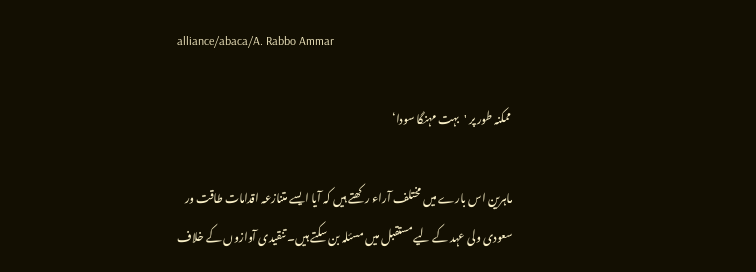alliance/abaca/A. Rabbo Ammar

ممکنہ طور پر 'بہت مہنگا سودا‘

ماہرين اس بارے ميں مختلف آراء رکھتے ہيں کہ آيا ایسے متنازعہ اقدامات طاقت ور سعودی ولی عہد کے ليے مستقبل میں مسئلہ بن سکتے ہيں۔ تنقيدی آوازوں کے خلاف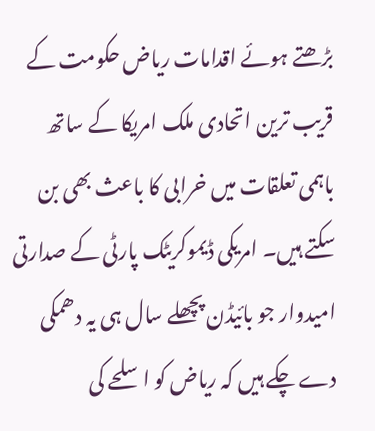بڑھتے ہوئے اقدامات رياض حکومت کے قريب ترين اتحادی ملک امريکا کے ساتھ باہمی تعلقات میں خرابی کا باعث بھی بن سکتے ہيں۔ امریکی ڈيموکريٹک پارٹی کے صدارتی اميدوار جو بائيڈن پچھلے سال ہی يہ دھمکی دے چکے ہيں کہ رياض کو اسلحے کی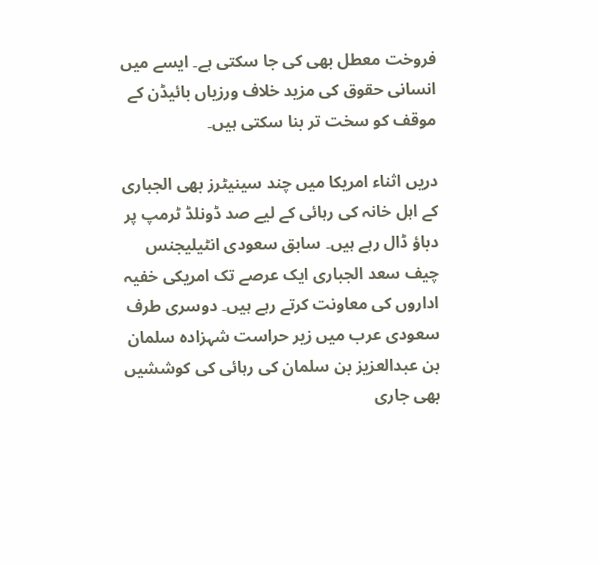فروخت معطل بھی کی جا سکتی ہے۔ ايسے ميں انسانی حقوق کی مزيد خلاف ورزياں بائيڈن کے موقف کو سخت تر بنا سکتی ہيں۔

دريں اثناء امريکا ميں چند سينيٹرز بھی الجباری کے اہل خانہ کی رہائی کے ليے صد ڈونلڈ ٹرمپ پر دباؤ ڈال رہے ہيں۔ سابق سعودی انٹيليجنس چيف سعد الجباری ايک عرصے تک امريکی خفيہ اداروں کی معاونت کرتے رہے ہيں۔ دوسری طرف سعودی عرب میں زیر حراست شہزادہ سلمان بن عبدالعزيز بن سلمان کی رہائی کی کوششيں بھی جاری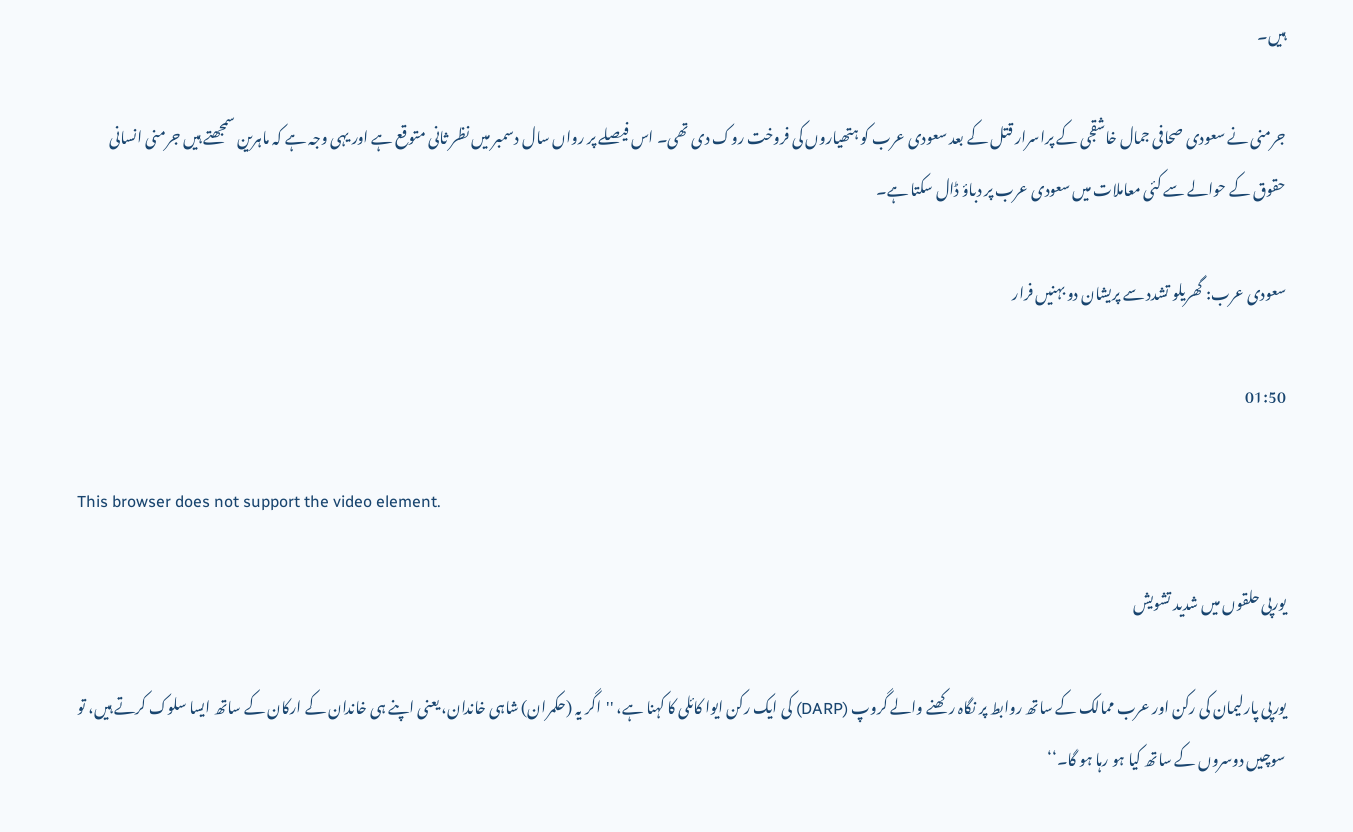ہيں۔

جرمنی نے سعودی صحافی جمال خاشقجی کے پراسرار قتل کے بعد سعودی عرب کو ہتھياروں کی فروخت روک دی تھی۔ اس فيصلے پر رواں سال دسمبر ميں نظر ثانی متوقع ہے اور يہی وجہ ہے کہ ماہرين سمجھتے ہيں جرمنی انسانی حقوق کے حوالے سے کئی معاملات میں سعودی عرب پر دباؤ ڈال سکتا ہے۔

سعودی عرب: گھریلو تشدد سے پریشان دو بہنیں فرار

01:50

This browser does not support the video element.

يورپی حلقوں ميں شديد تشويش

يورپی پارليمان کی رکن اور عرب ممالک کے ساتھ روابط پر نگاہ رکھنے والے گروپ (DARP) کی ايک رکن ايوا کائلی کا کہنا ہے، ''اگر يہ (حکمران) شاہی خاندان، يعنی اپنے ہی خاندان کے ارکان کے ساتھ ايسا سلوک کرتے ہيں، تو سوچيں دوسروں کے ساتھ کيا ہو رہا ہو گا۔‘‘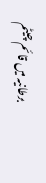برطانيہ ميں قائم چيٹم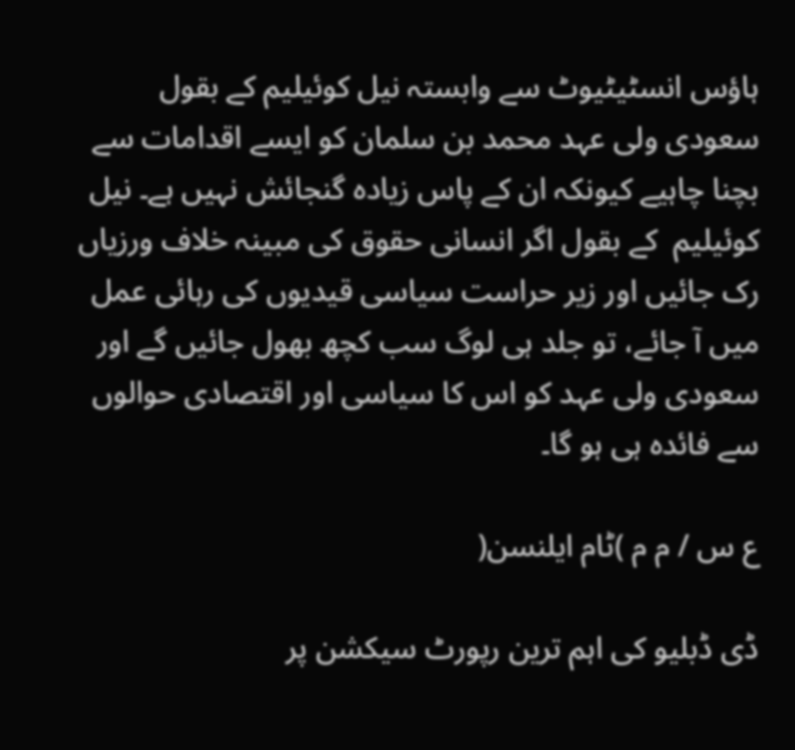ہاؤس انسٹيٹيوٹ سے وابستہ نيل کوئيليم کے بقول سعودی ولی عہد محمد بن سلمان کو ايسے اقدامات سے بچنا چاہيے کيونکہ ان کے پاس زيادہ گنجائش نہيں ہے۔ نيل کوئيليم  کے بقول اگر انسانی حقوق کی مبينہ خلاف ورزياں رک جائيں اور زير حراست سياسی قيديوں کی رہائی عمل ميں آ جائے، تو جلد ہی لوگ سب کچھ بھول جائيں گے اور سعودی ولی عہد کو اس کا سياسی اور اقتصادی حوالوں سے فائدہ ہی ہو گا۔

ع س / م م )ٹام ايلنسن(

ڈی ڈبلیو کی اہم ترین رپورٹ سیکشن پر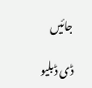جائیں

ڈی ڈبلیو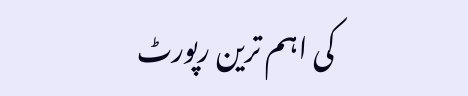کی اہم ترین رپورٹ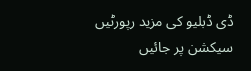ڈی ڈبلیو کی مزید رپورٹیں سیکشن پر جائیں